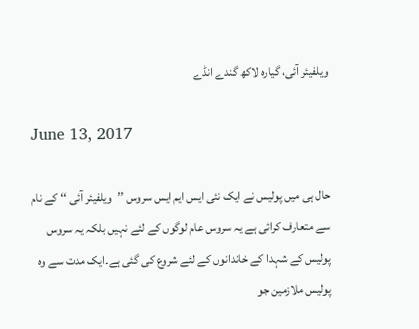ویلفیئر آئی، گیارہ لاکھ گندے انڈے

June 13, 2017

حال ہی میں پولیس نے ایک نئی ایس ایم ایس سروس ’’ویلفیئر آئی ‘‘ کے نام سے متعارف کرائی ہے یہ سروس عام لوگوں کے لئے نہیں بلکہ یہ سروس پولیس کے شہدا کے خاندانوں کے لئے شروع کی گئی ہے۔ایک مدت سے وہ پولیس ملازمین جو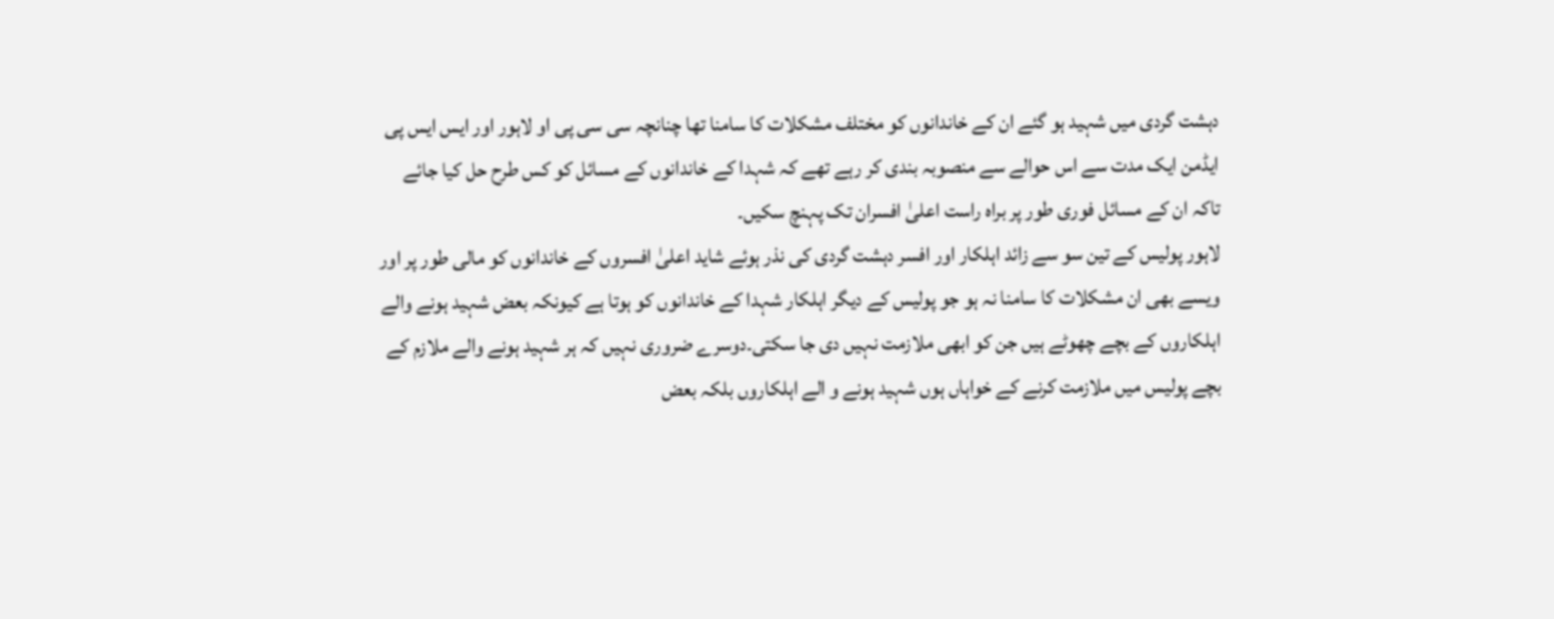دہشت گردی میں شہید ہو گئے ان کے خاندانوں کو مختلف مشکلات کا سامنا تھا چنانچہ سی سی پی او لاہور اور ایس ایس پی ایڈمن ایک مدت سے اس حوالے سے منصوبہ بندی کر رہے تھے کہ شہدا کے خاندانوں کے مسائل کو کس طرح حل کیا جائے تاکہ ان کے مسائل فوری طور پر براہ راست اعلیٰ افسران تک پہنچ سکیں۔
لاہور پولیس کے تین سو سے زائد اہلکار اور افسر دہشت گردی کی نذر ہوئے شاید اعلیٰ افسروں کے خاندانوں کو مالی طور پر اور ویسے بھی ان مشکلات کا سامنا نہ ہو جو پولیس کے دیگر اہلکار شہدا کے خاندانوں کو ہوتا ہے کیونکہ بعض شہید ہونے والے اہلکاروں کے بچے چھوٹے ہیں جن کو ابھی ملازمت نہیں دی جا سکتی۔دوسرے ضروری نہیں کہ ہر شہید ہونے والے ملازم کے بچے پولیس میں ملازمت کرنے کے خواہاں ہوں شہید ہونے و الے اہلکاروں بلکہ بعض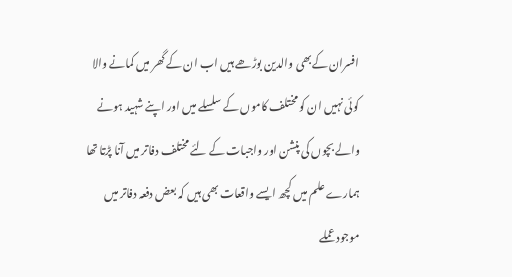افسران کےبھی والدین بوڑھے ہیں اب ان کے گھر میں کمانے والا کوئی نہیں ان کو مختلف کاموں کے سلسلے میں اور اپنے شہید ہونے والے بچوں کی پنشن اور واجبات کے لئے مختلف دفاتر میں آنا پڑتا تھا ہمارے علم میں کچھ ایسے واقعات بھی ہیں کہ بعض دفعہ دفاتر میں موجود عملے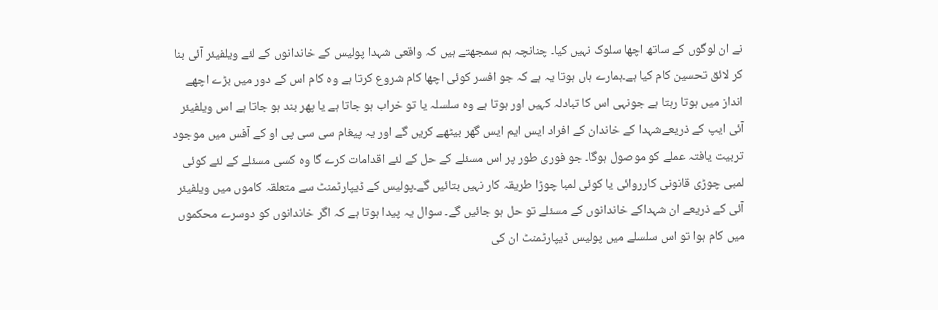نے ان لوگوں کے ساتھ اچھا سلوک نہیں کیا۔ چنانچہ ہم سمجھتے ہیں کہ واقعی شہدا پولیس کے خاندانوں کے لئے ویلفیئر آئی بنا کر لائق تحسین کام کیا ہے۔ہمارے ہاں ہوتا یہ ہے کہ جو افسر کوئی اچھا کام شروع کرتا ہے وہ کام اس کے دور میں بڑے اچھے انداز میں ہوتا رہتا ہے جونہی اس کا تبادلہ کہیں اور ہوتا ہے وہ سلسلہ یا تو خراب ہو جاتا ہے یا پھر بند ہو جاتا ہے اس ویلفیئر آئی ایپ کے ذریعےشہدا کے خاندان کے افراد ایس ایم ایس گھر بیٹھے کریں گے اور یہ پیغام سی سی پی او کے آفس میں موجود تربیت یافتہ عملے کو موصول ہوگا۔ جو فوری طور پر اس مسئلے کے حل کے لئے اقدامات کرے گا وہ کسی مسئلے کے لئے کوئی لمبی چوڑی قانونی کارروائی یا کوئی لمبا چوڑا طریقہ کار نہیں بتائیں گے۔پولیس کے ڈیپارٹمنٹ سے متعلقہ کاموں میں ویلفیئر آئی کے ذریعے ان شہداکے خاندانوں کے مسئلے تو حل ہو جائیں گے۔ سوال یہ پیدا ہوتا ہے کہ اگر خاندانوں کو دوسرے محکموں میں کام ہوا تو اس سلسلے میں پولیس ڈیپارٹمنٹ ان کی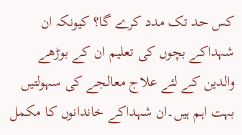کس حد تک مدد کرے گا؟ کیونکہ ان شہداکے بچوں کی تعلیم ان کے بوڑھے والدین کے لئے علاج معالجے کی سہولتیں بہت اہم ہیں۔ان شہداکے خاندانوں کا مکمل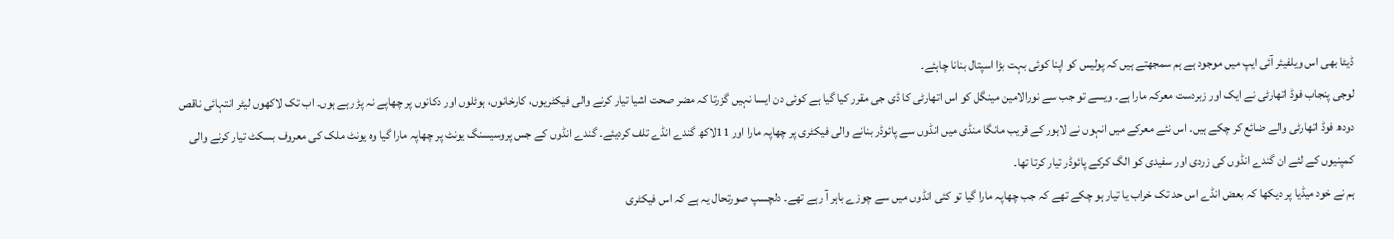ڈیٹا بھی اس ویلفیئر آئی ایپ میں موجود ہے ہم سمجھتے ہیں کہ پولیس کو اپنا کوئی بہت بڑا اسپتال بنانا چاہئے۔
لوجی پنجاب فوڈ اتھارٹی نے ایک اور زبردست معرکہ مارا ہے۔ ویسے تو جب سے نورالامین مینگل کو اس اتھارٹی کا ڈی جی مقرر کیا گیا ہے کوئی دن ایسا نہیں گزرتا کہ مضر صحت اشیا تیار کرنے والی فیکٹریوں، کارخانوں، ہوٹلوں اور دکانوں پر چھاپے نہ پڑ رہے ہوں۔ اب تک لاکھوں لیٹر انتہائی ناقص دودھ فوڈ اتھارٹی والے ضائع کر چکے ہیں۔ اس نئے معرکے میں انہوں نے لاہور کے قریب مانگا منڈی میں انڈوں سے پائوڈر بنانے والی فیکٹری پر چھاپہ مارا اور 11لاکھ گندے انڈے تلف کردیئے۔ گندے انڈوں کے جس پروسیسنگ یونٹ پر چھاپہ مارا گیا وہ یونٹ ملک کی معروف بسکٹ تیار کرنے والی کمپنیوں کے لئے ان گندے انڈوں کی زردی اور سفیدی کو الگ کرکے پائوڈر تیار کرتا تھا۔
ہم نے خود میڈیا پر دیکھا کہ بعض انڈے اس حد تک خراب یا تیار ہو چکے تھے کہ جب چھاپہ مارا گیا تو کئی انڈوں میں سے چوزے باہر آ رہے تھے۔ دلچسپ صورتحال یہ ہے کہ اس فیکٹری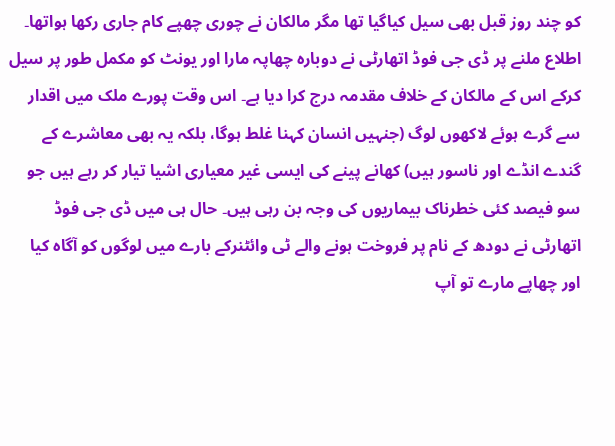کو چند روز قبل بھی سیل کیاگیا تھا مگر مالکان نے چوری چھپے کام جاری رکھا ہواتھا۔
اطلاع ملنے پر ڈی جی فوڈ اتھارٹی نے دوبارہ چھاپہ مارا اور یونٹ کو مکمل طور پر سیل کرکے اس کے مالکان کے خلاف مقدمہ درج کرا دیا ہے۔ اس وقت پورے ملک میں اقدار سے گرے ہوئے لاکھوں لوگ (جنہیں انسان کہنا غلط ہوگا، بلکہ یہ بھی معاشرے کے گندے انڈے اور ناسور ہیں) کھانے پینے کی ایسی غیر معیاری اشیا تیار کر رہے ہیں جو سو فیصد کئی خطرناک بیماریوں کی وجہ بن رہی ہیں۔ حال ہی میں ڈی جی فوڈ اتھارٹی نے دودھ کے نام پر فروخت ہونے والے ٹی وائٹنرکے بارے میں لوگوں کو آگاہ کیا اور چھاپے مارے تو آپ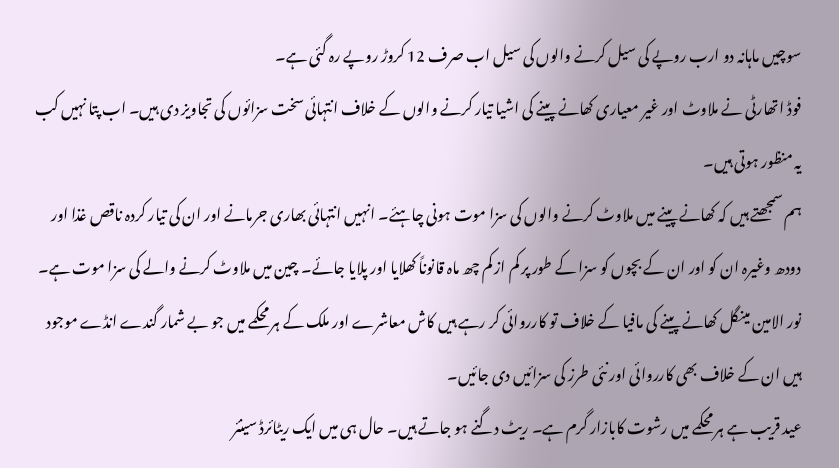سوچیں ماہانہ دو ارب روپے کی سیل کرنے والوں کی سیل اب صرف 12 کروڑ روپے رہ گئی ہے۔
فوڈ اتھارٹی نے ملاوٹ اور غیر معیاری کھانے پینے کی اشیا تیار کرنے والوں کے خلاف انتہائی سخت سزائوں کی تجاویز دی ہیں۔ اب پتا نہیں کب یہ منظور ہوتی ہیں۔
ہم سمجھتے ہیں کہ کھانے پینے میں ملاوٹ کرنے والوں کی سزا موت ہونی چاہئے۔ انہیں انتہائی بھاری جرمانے اور ان کی تیار کردہ ناقص غذا اور دودھ وغیرہ ان کو اور ان کے بچوں کو سزا کے طور پر کم از کم چھ ماہ قانوناً کھلایا اور پلایا جائے۔ چین میں ملاوٹ کرنے والے کی سزا موت ہے۔
نور الامین مینگل کھانے پینے کی مافیا کے خلاف تو کارروائی کر رہے ہیں کاش معاشرے اور ملک کے ہر محکمے میں جو بے شمار گندے انڈے موجود ہیں ان کے خلاف بھی کارروائی اور نئی طرز کی سزائیں دی جائیں۔
عید قریب ہے ہر محکمے میں رشوت کابازار گرم ہے۔ ریٹ دگنے ہو جاتے ہیں۔ حال ہی میں ایک ریٹائرڈ سینئر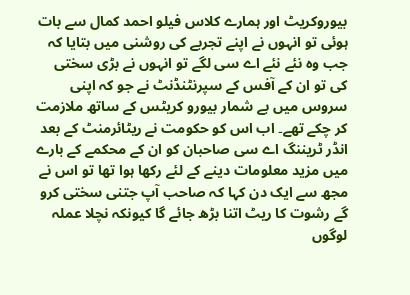بیوروکریٹ اور ہمارے کلاس فیلو احمد کمال سے بات ہوئی تو انہوں نے اپنے تجربے کی روشنی میں بتایا کہ جب وہ نئے نئے اے سی لگے تو انہوں نے بڑی سختی کی تو ان کے آفس کے سپرنٹنڈنٹ نے جو کہ اپنی سروس میں بے شمار بیورو کریٹس کے ساتھ ملازمت کر چکے تھے۔ اب اس کو حکومت نے ریٹائرمنٹ کے بعد انڈر ٹریننگ اے سی صاحبان کو ان کے محکمے کے بارے میں مزید معلومات دینے کے لئے رکھا ہوا تھا تو اس نے مجھ سے ایک دن کہا کہ صاحب آپ جتنی سختی کرو گے رشوت کا ریٹ اتنا بڑھ جائے گا کیونکہ نچلا عملہ لوگوں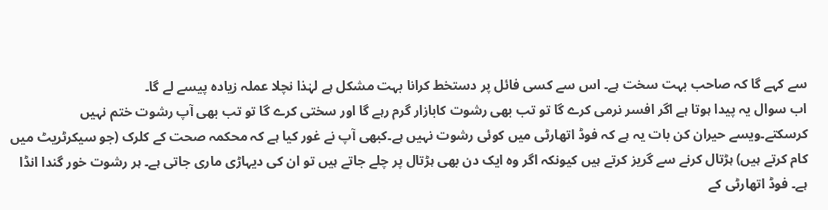سے کہے گا کہ صاحب بہت سخت ہے۔ اس سے کسی فائل پر دستخط کرانا بہت مشکل ہے لہٰذا نچلا عملہ زیادہ پیسے لے گا۔
اب سوال یہ پیدا ہوتا ہے اگر افسر نرمی کرے گا تو تب بھی رشوت کابازار گرم رہے گا اور سختی کرے گا تو تب بھی آپ رشوت ختم نہیں کرسکتے۔ویسے حیران کن بات یہ ہے کہ فوڈ اتھارٹی میں کوئی رشوت نہیں ہے۔کبھی آپ نے غور کیا ہے کہ محکمہ صحت کے کلرک (جو سیکرٹریٹ میں کام کرتے ہیں) ہڑتال کرنے سے گریز کرتے ہیں کیونکہ اگر وہ ایک دن بھی ہڑتال پر چلے جاتے ہیں تو ان کی دیہاڑی ماری جاتی ہے۔ ہر رشوت خور گندا انڈا ہے۔ فوڈ اتھارٹی کے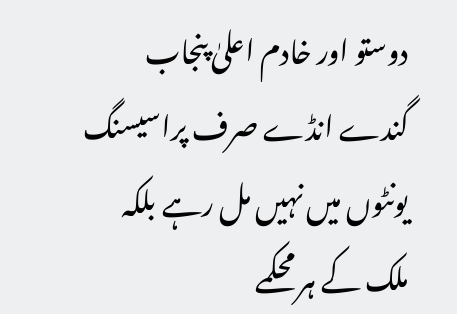دوستو اور خادم اعلیٰ پنجاب گندے انڈے صرف پراسیسنگ یونٹوں میں نہیں مل رہے بلکہ ملک کے ہر محکمے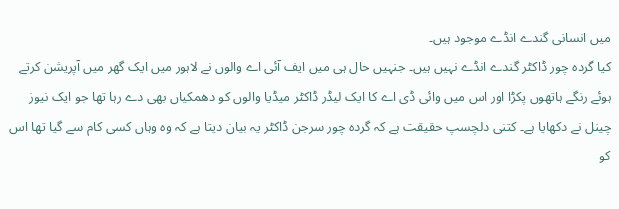میں انسانی گندے انڈے موجود ہیں۔
کیا گردہ چور ڈاکٹر گندے انڈے نہیں ہیں۔ جنہیں حال ہی میں ایف آئی اے والوں نے لاہور میں ایک گھر میں آپریشن کرتے ہوئے رنگے ہاتھوں پکڑا اور اس میں وائی ڈی اے کا ایک لیڈر ڈاکٹر میڈیا والوں کو دھمکیاں بھی دے رہا تھا جو ایک نیوز چینل نے دکھایا ہے۔ کتنی دلچسپ حقیقت ہے کہ گردہ چور سرجن ڈاکٹر یہ بیان دیتا ہے کہ وہ وہاں کسی کام سے گیا تھا اس کو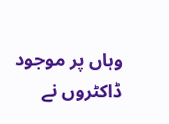وہاں پر موجود ڈاکٹروں نے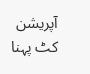آپریشن کٹ پہنا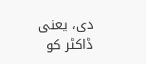دی، یعنی ڈاکٹر کو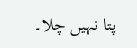پتا نہیں چلا۔